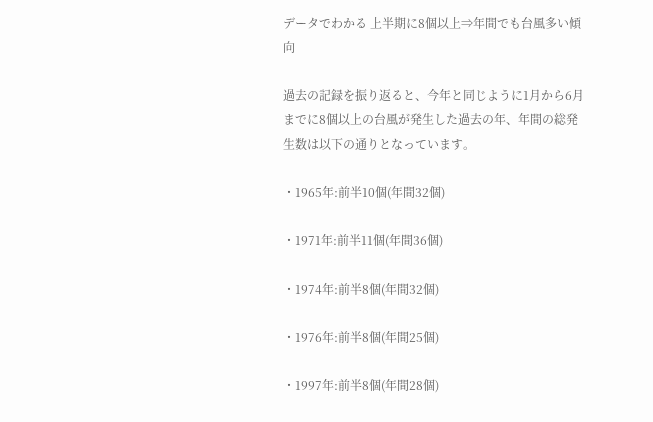データでわかる 上半期に8個以上⇒年間でも台風多い傾向

過去の記録を振り返ると、今年と同じように1月から6月までに8個以上の台風が発生した過去の年、年間の総発生数は以下の通りとなっています。

・1965年:前半10個(年間32個)

・1971年:前半11個(年間36個)

・1974年:前半8個(年間32個)

・1976年:前半8個(年間25個)

・1997年:前半8個(年間28個)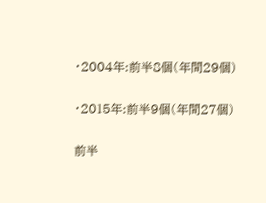・2004年:前半8個(年間29個)

・2015年:前半9個(年間27個)

前半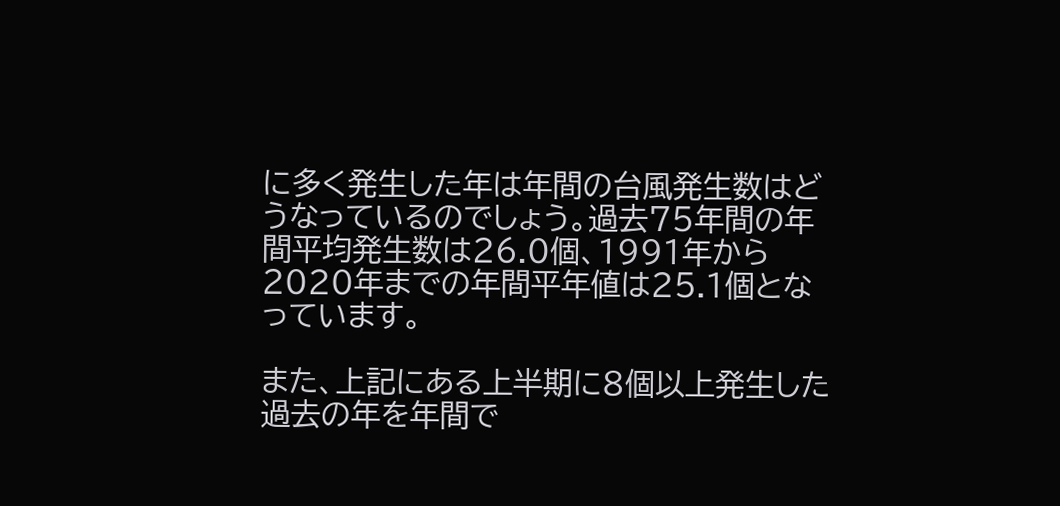に多く発生した年は年間の台風発生数はどうなっているのでしょう。過去75年間の年間平均発生数は26.0個、1991年から2020年までの年間平年値は25.1個となっています。

また、上記にある上半期に8個以上発生した過去の年を年間で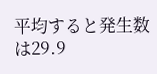平均すると発生数は29.9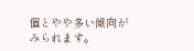個とやや多い傾向がみられます。